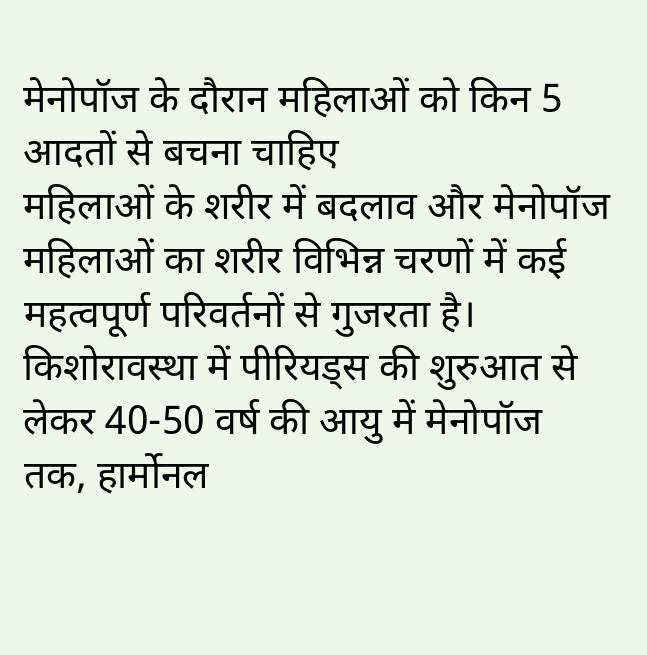मेनोपॉज के दौरान महिलाओं को किन 5 आदतों से बचना चाहिए
महिलाओं के शरीर में बदलाव और मेनोपॉज
महिलाओं का शरीर विभिन्न चरणों में कई महत्वपूर्ण परिवर्तनों से गुजरता है। किशोरावस्था में पीरियड्स की शुरुआत से लेकर 40-50 वर्ष की आयु में मेनोपॉज तक, हार्मोनल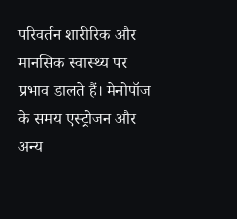परिवर्तन शारीरिक और मानसिक स्वास्थ्य पर प्रभाव डालते हैं। मेनोपॉज के समय एस्ट्रोजन और अन्य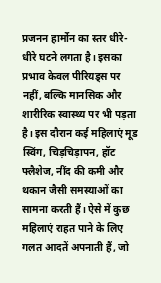प्रजनन हार्मोन का स्तर धीरे-धीरे घटने लगता है। इसका प्रभाव केवल पीरियड्स पर नहीं, बल्कि मानसिक और शारीरिक स्वास्थ्य पर भी पड़ता है। इस दौरान कई महिलाएं मूड स्विंग, चिड़चिड़ापन, हॉट फ्लैशेज, नींद की कमी और थकान जैसी समस्याओं का सामना करती हैं। ऐसे में कुछ महिलाएं राहत पाने के लिए गलत आदतें अपनाती हैं, जो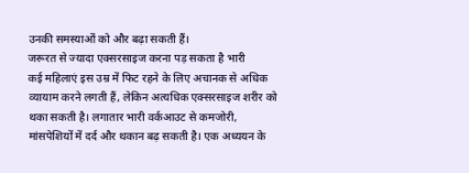उनकी समस्याओं को और बढ़ा सकती हैं।
जरूरत से ज्यादा एक्सरसाइज करना पड़ सकता है भारी
कई महिलाएं इस उम्र में फिट रहने के लिए अचानक से अधिक व्यायाम करने लगती हैं, लेकिन अत्यधिक एक्सरसाइज शरीर को थका सकती है। लगातार भारी वर्कआउट से कमजोरी, मांसपेशियों में दर्द और थकान बढ़ सकती है। एक अध्ययन के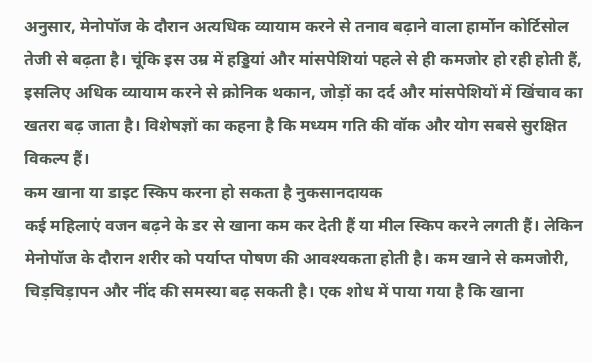अनुसार, मेनोपॉज के दौरान अत्यधिक व्यायाम करने से तनाव बढ़ाने वाला हार्मोन कोर्टिसोल तेजी से बढ़ता है। चूंकि इस उम्र में हड्डियां और मांसपेशियां पहले से ही कमजोर हो रही होती हैं, इसलिए अधिक व्यायाम करने से क्रोनिक थकान, जोड़ों का दर्द और मांसपेशियों में खिंचाव का खतरा बढ़ जाता है। विशेषज्ञों का कहना है कि मध्यम गति की वॉक और योग सबसे सुरक्षित विकल्प हैं।
कम खाना या डाइट स्किप करना हो सकता है नुकसानदायक
कई महिलाएं वजन बढ़ने के डर से खाना कम कर देती हैं या मील स्किप करने लगती हैं। लेकिन मेनोपॉज के दौरान शरीर को पर्याप्त पोषण की आवश्यकता होती है। कम खाने से कमजोरी, चिड़चिड़ापन और नींद की समस्या बढ़ सकती है। एक शोध में पाया गया है कि खाना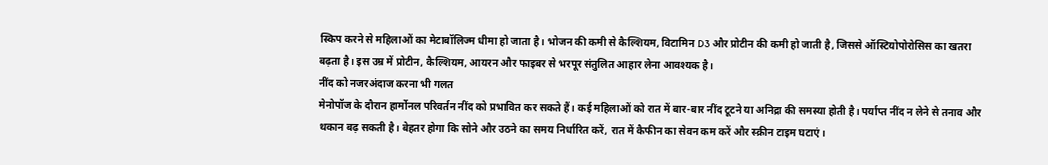स्किप करने से महिलाओं का मेटाबॉलिज्म धीमा हो जाता है। भोजन की कमी से कैल्शियम, विटामिन D3 और प्रोटीन की कमी हो जाती है, जिससे ऑस्टियोपोरोसिस का खतरा बढ़ता है। इस उम्र में प्रोटीन, कैल्शियम, आयरन और फाइबर से भरपूर संतुलित आहार लेना आवश्यक है।
नींद को नजरअंदाज करना भी गलत
मेनोपॉज के दौरान हार्मोनल परिवर्तन नींद को प्रभावित कर सकते हैं। कई महिलाओं को रात में बार-बार नींद टूटने या अनिद्रा की समस्या होती है। पर्याप्त नींद न लेने से तनाव और थकान बढ़ सकती है। बेहतर होगा कि सोने और उठने का समय निर्धारित करें, रात में कैफीन का सेवन कम करें और स्क्रीन टाइम घटाएं।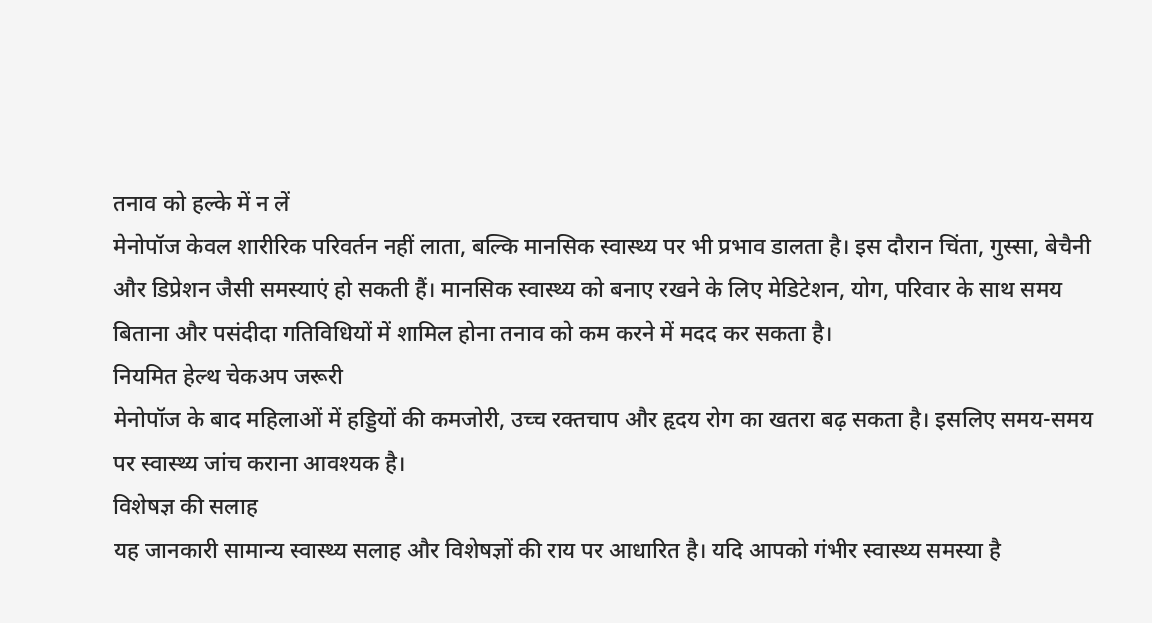तनाव को हल्के में न लें
मेनोपॉज केवल शारीरिक परिवर्तन नहीं लाता, बल्कि मानसिक स्वास्थ्य पर भी प्रभाव डालता है। इस दौरान चिंता, गुस्सा, बेचैनी और डिप्रेशन जैसी समस्याएं हो सकती हैं। मानसिक स्वास्थ्य को बनाए रखने के लिए मेडिटेशन, योग, परिवार के साथ समय बिताना और पसंदीदा गतिविधियों में शामिल होना तनाव को कम करने में मदद कर सकता है।
नियमित हेल्थ चेकअप जरूरी
मेनोपॉज के बाद महिलाओं में हड्डियों की कमजोरी, उच्च रक्तचाप और हृदय रोग का खतरा बढ़ सकता है। इसलिए समय-समय पर स्वास्थ्य जांच कराना आवश्यक है।
विशेषज्ञ की सलाह
यह जानकारी सामान्य स्वास्थ्य सलाह और विशेषज्ञों की राय पर आधारित है। यदि आपको गंभीर स्वास्थ्य समस्या है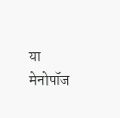या मेनोपॉज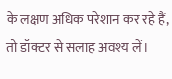के लक्षण अधिक परेशान कर रहे हैं, तो डॉक्टर से सलाह अवश्य लें।